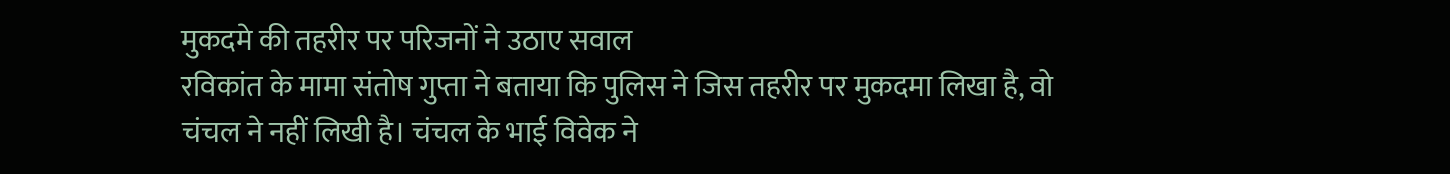मुकदमे की तहरीर पर परिजनों ने उठाए सवाल
रविकांत के मामा संतोष गुप्ता ने बताया कि पुलिस ने जिस तहरीर पर मुकदमा लिखा है, वो चंचल ने नहीं लिखी है। चंचल के भाई विवेक ने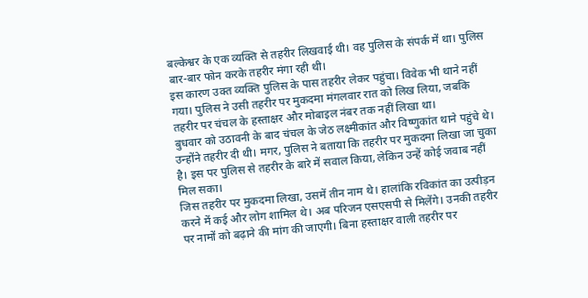बल्केश्वर के एक व्यक्ति से तहरीर लिखवाई थी। वह पुलिस के संपर्क में था। पुलिस बार-बार फोन करके तहरीर मंगा रही थी।
इस कारण उक्त व्यक्ति पुलिस के पास तहरीर लेकर पहुंचा। विवेक भी थाने नहीं गया। पुलिस ने उसी तहरीर पर मुकदमा मंगलवार रात को लिख लिया, जबकि तहरीर पर चंचल के हस्ताक्षर और मोबाइल नंबर तक नहीं लिखा था।
बुधवार को उठावनी के बाद चंचल के जेठ लक्ष्मीकांत और विष्णुकांत थाने पहुंचे थे। उन्होंने तहरीर दी थी। मगर, पुलिस ने बताया कि तहरीर पर मुकदमा लिखा जा चुका है। इस पर पुलिस से तहरीर के बारे में सवाल किया, लेकिन उन्हें कोई जवाब नहीं मिल सका।
जिस तहरीर पर मुकदमा लिखा, उसमें तीन नाम थे। हालांकि रविकांत का उत्पीड़न करने में कई और लोग शामिल थे। अब परिजन एसएसपी से मिलेंगे। उनकी तहरीर पर नामों को बढ़ाने की मांग की जाएगी। बिना हस्ताक्षर वाली तहरीर पर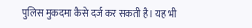पुलिस मुकदमा कैसे दर्ज कर सकती है। यह भी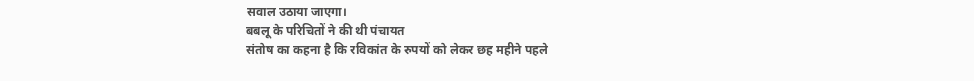सवाल उठाया जाएगा।
बबलू के परिचितों ने की थी पंचायत
संतोष का कहना है कि रविकांत के रुपयों को लेकर छह महीने पहले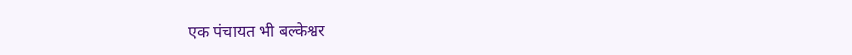एक पंचायत भी बल्केश्वर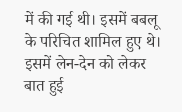में की गई थी। इसमें बबलू के परिचित शामिल हुए थे। इसमें लेन-देन को लेकर बात हुई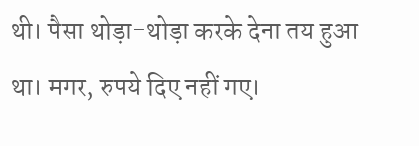थी। पैसा थोड़ा-थोड़ा करके देना तय हुआ था। मगर, रुपये दिए नहीं गए।